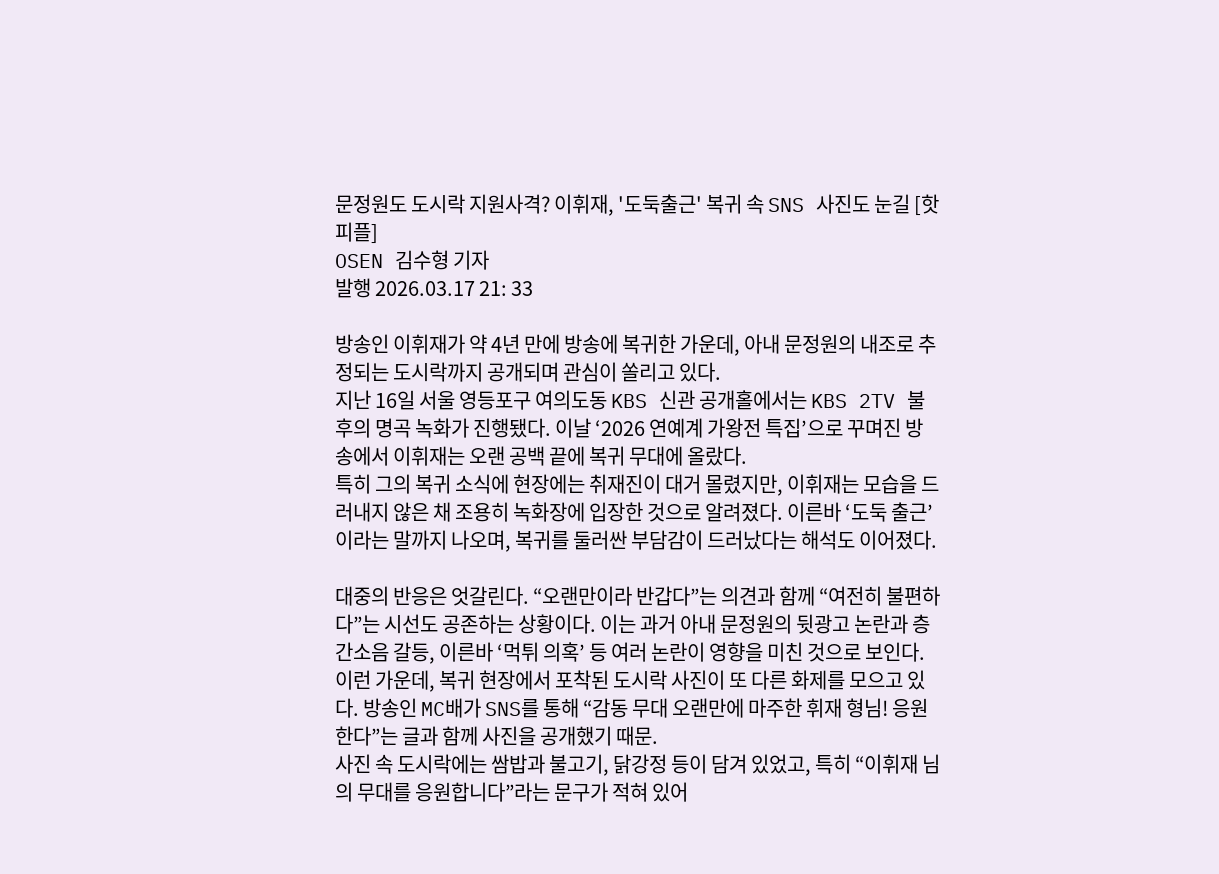문정원도 도시락 지원사격? 이휘재, '도둑출근' 복귀 속 SNS 사진도 눈길 [핫피플]
OSEN 김수형 기자
발행 2026.03.17 21: 33

방송인 이휘재가 약 4년 만에 방송에 복귀한 가운데, 아내 문정원의 내조로 추정되는 도시락까지 공개되며 관심이 쏠리고 있다.
지난 16일 서울 영등포구 여의도동 KBS 신관 공개홀에서는 KBS 2TV 불후의 명곡 녹화가 진행됐다. 이날 ‘2026 연예계 가왕전 특집’으로 꾸며진 방송에서 이휘재는 오랜 공백 끝에 복귀 무대에 올랐다.
특히 그의 복귀 소식에 현장에는 취재진이 대거 몰렸지만, 이휘재는 모습을 드러내지 않은 채 조용히 녹화장에 입장한 것으로 알려졌다. 이른바 ‘도둑 출근’이라는 말까지 나오며, 복귀를 둘러싼 부담감이 드러났다는 해석도 이어졌다.

대중의 반응은 엇갈린다. “오랜만이라 반갑다”는 의견과 함께 “여전히 불편하다”는 시선도 공존하는 상황이다. 이는 과거 아내 문정원의 뒷광고 논란과 층간소음 갈등, 이른바 ‘먹튀 의혹’ 등 여러 논란이 영향을 미친 것으로 보인다.
이런 가운데, 복귀 현장에서 포착된 도시락 사진이 또 다른 화제를 모으고 있다. 방송인 MC배가 SNS를 통해 “감동 무대 오랜만에 마주한 휘재 형님! 응원한다”는 글과 함께 사진을 공개했기 때문.
사진 속 도시락에는 쌈밥과 불고기, 닭강정 등이 담겨 있었고, 특히 “이휘재 님의 무대를 응원합니다”라는 문구가 적혀 있어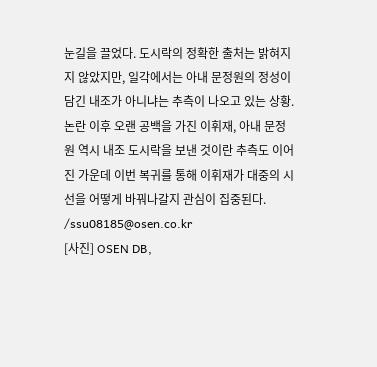눈길을 끌었다. 도시락의 정확한 출처는 밝혀지지 않았지만, 일각에서는 아내 문정원의 정성이 담긴 내조가 아니냐는 추측이 나오고 있는 상황.
논란 이후 오랜 공백을 가진 이휘재, 아내 문정원 역시 내조 도시락을 보낸 것이란 추측도 이어진 가운데 이번 복귀를 통해 이휘재가 대중의 시선을 어떻게 바꿔나갈지 관심이 집중된다.
/ssu08185@osen.co.kr
[사진] OSEN DB,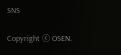SNS

Copyright ⓒ OSEN.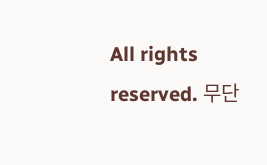All rights reserved. 무단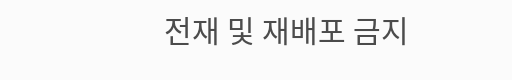전재 및 재배포 금지